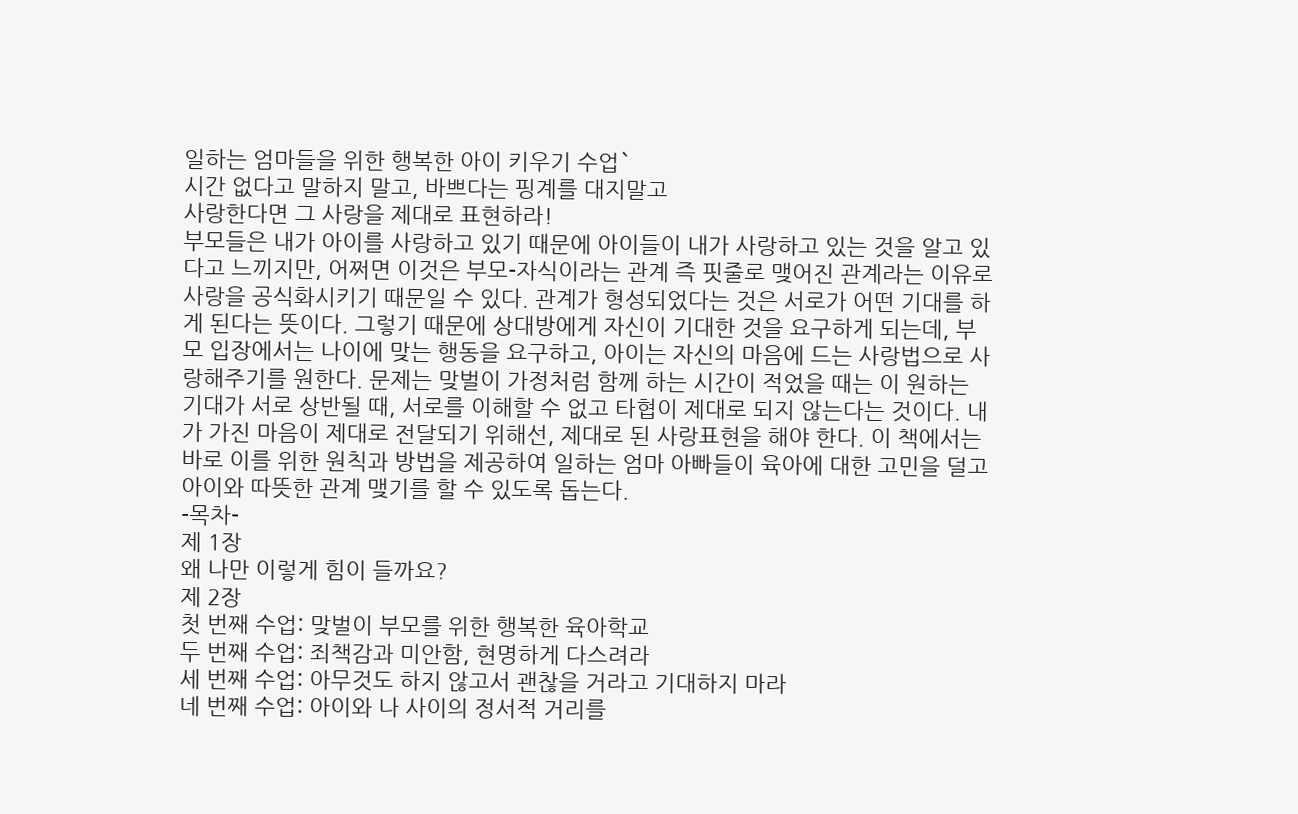일하는 엄마들을 위한 행복한 아이 키우기 수업`
시간 없다고 말하지 말고, 바쁘다는 핑계를 대지말고
사랑한다면 그 사랑을 제대로 표현하라!
부모들은 내가 아이를 사랑하고 있기 때문에 아이들이 내가 사랑하고 있는 것을 알고 있다고 느끼지만, 어쩌면 이것은 부모-자식이라는 관계 즉 핏줄로 맺어진 관계라는 이유로 사랑을 공식화시키기 때문일 수 있다. 관계가 형성되었다는 것은 서로가 어떤 기대를 하게 된다는 뜻이다. 그렇기 때문에 상대방에게 자신이 기대한 것을 요구하게 되는데, 부모 입장에서는 나이에 맞는 행동을 요구하고, 아이는 자신의 마음에 드는 사랑법으로 사랑해주기를 원한다. 문제는 맞벌이 가정처럼 함께 하는 시간이 적었을 때는 이 원하는 기대가 서로 상반될 때, 서로를 이해할 수 없고 타협이 제대로 되지 않는다는 것이다. 내가 가진 마음이 제대로 전달되기 위해선, 제대로 된 사랑표현을 해야 한다. 이 책에서는 바로 이를 위한 원칙과 방법을 제공하여 일하는 엄마 아빠들이 육아에 대한 고민을 덜고 아이와 따뜻한 관계 맺기를 할 수 있도록 돕는다.
-목차-
제 1장
왜 나만 이렇게 힘이 들까요?
제 2장
첫 번째 수업: 맞벌이 부모를 위한 행복한 육아학교
두 번째 수업: 죄책감과 미안함, 현명하게 다스려라
세 번째 수업: 아무것도 하지 않고서 괜찮을 거라고 기대하지 마라
네 번째 수업: 아이와 나 사이의 정서적 거리를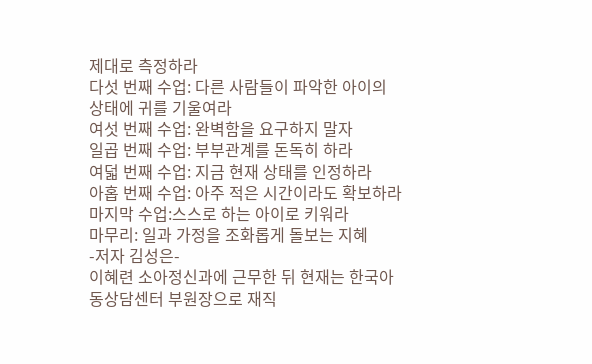제대로 측정하라
다섯 번째 수업: 다른 사람들이 파악한 아이의 상태에 귀를 기울여라
여섯 번째 수업: 완벽함을 요구하지 말자
일곱 번째 수업: 부부관계를 돈독히 하라
여덟 번째 수업: 지금 현재 상태를 인정하라
아홉 번째 수업: 아주 적은 시간이라도 확보하라
마지막 수업:스스로 하는 아이로 키워라
마무리: 일과 가정을 조화롭게 돌보는 지혜
-저자 김성은-
이혜련 소아정신과에 근무한 뒤 현재는 한국아동상담센터 부원장으로 재직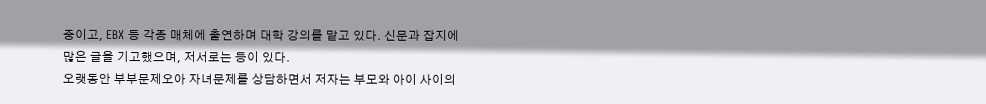중이고, EBX 등 각종 매체에 출연하며 대학 강의를 맡고 있다. 신문과 잡지에 많은 글을 기고했으며, 저서로는 등이 있다.
오랫동안 부부문제오아 자녀문제를 상담하면서 저자는 부모와 아이 사이의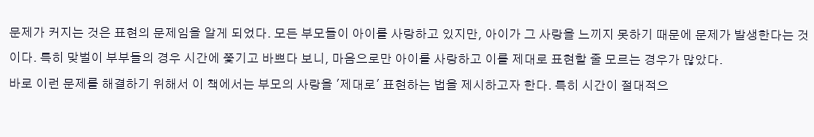문제가 커지는 것은 표현의 문제임을 알게 되었다. 모든 부모들이 아이를 사랑하고 있지만, 아이가 그 사랑을 느끼지 못하기 때문에 문제가 발생한다는 것이다. 특히 맞벌이 부부들의 경우 시간에 쫓기고 바쁘다 보니, 마음으로만 아이를 사랑하고 이를 제대로 표현할 줄 모르는 경우가 많았다.
바로 이런 문제를 해결하기 위해서 이 책에서는 부모의 사랑을 '제대로' 표현하는 법을 제시하고자 한다. 특히 시간이 절대적으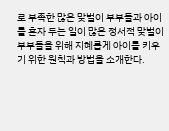로 부족한 많은 맞벌이 부부들과 아이를 혼자 두는 일이 많은 정서적 맞벌이 부부들을 위해 지혜롭게 아이를 키우기 위한 원칙과 방법을 소개한다.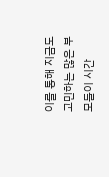이를 통해 지금도 고민하는 많은 부모들이 시간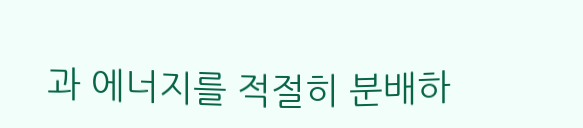과 에너지를 적절히 분배하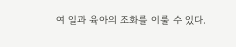여 일과 육아의 조화를 이룰 수 있다.